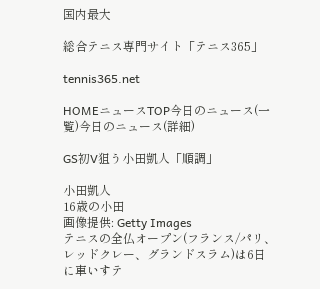国内最大

総合テニス専門サイト「テニス365」

tennis365.net

HOMEニュースTOP今日のニュース(一覧)今日のニュース(詳細)

GS初V狙う小田凱人「順調」

小田凱人
16歳の小田
画像提供: Getty Images
テニスの全仏オープン(フランス/パリ、レッドクレー、グランドスラム)は6日に車いすテ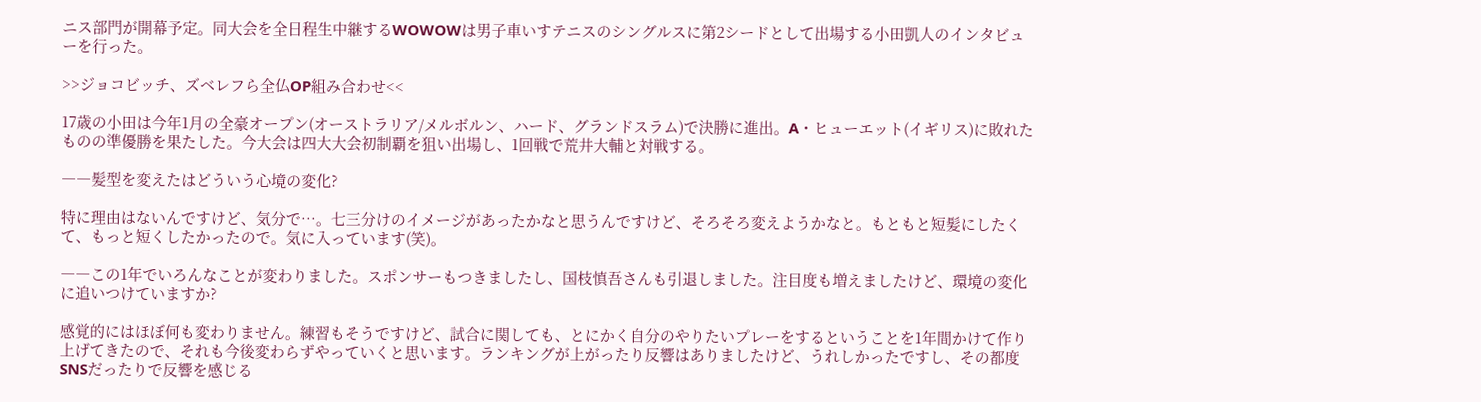ニス部門が開幕予定。同大会を全日程生中継するWOWOWは男子車いすテニスのシングルスに第2シードとして出場する小田凱人のインタビューを行った。

>>ジョコビッチ、ズベレフら全仏OP組み合わせ<<

17歳の小田は今年1月の全豪オープン(オーストラリア/メルボルン、ハード、グランドスラム)で決勝に進出。A・ヒューエット(イギリス)に敗れたものの準優勝を果たした。今大会は四大大会初制覇を狙い出場し、1回戦で荒井大輔と対戦する。

――髪型を変えたはどういう心境の変化?

特に理由はないんですけど、気分で…。七三分けのイメージがあったかなと思うんですけど、そろそろ変えようかなと。もともと短髪にしたくて、もっと短くしたかったので。気に入っています(笑)。

――この1年でいろんなことが変わりました。スポンサーもつきましたし、国枝慎吾さんも引退しました。注目度も増えましたけど、環境の変化に追いつけていますか?

感覚的にはほぼ何も変わりません。練習もそうですけど、試合に関しても、とにかく自分のやりたいプレーをするということを1年間かけて作り上げてきたので、それも今後変わらずやっていくと思います。ランキングが上がったり反響はありましたけど、うれしかったですし、その都度SNSだったりで反響を感じる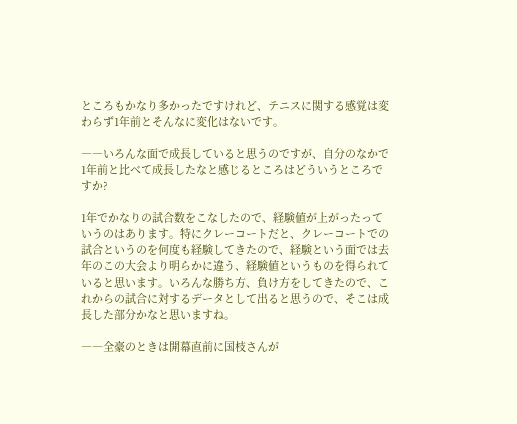ところもかなり多かったですけれど、テニスに関する感覚は変わらず1年前とそんなに変化はないです。

――いろんな面で成長していると思うのですが、自分のなかで1年前と比べて成長したなと感じるところはどういうところですか?

1年でかなりの試合数をこなしたので、経験値が上がったっていうのはあります。特にクレーコートだと、クレーコートでの試合というのを何度も経験してきたので、経験という面では去年のこの大会より明らかに違う、経験値というものを得られていると思います。いろんな勝ち方、負け方をしてきたので、これからの試合に対するデータとして出ると思うので、そこは成長した部分かなと思いますね。

――全豪のときは開幕直前に国枝さんが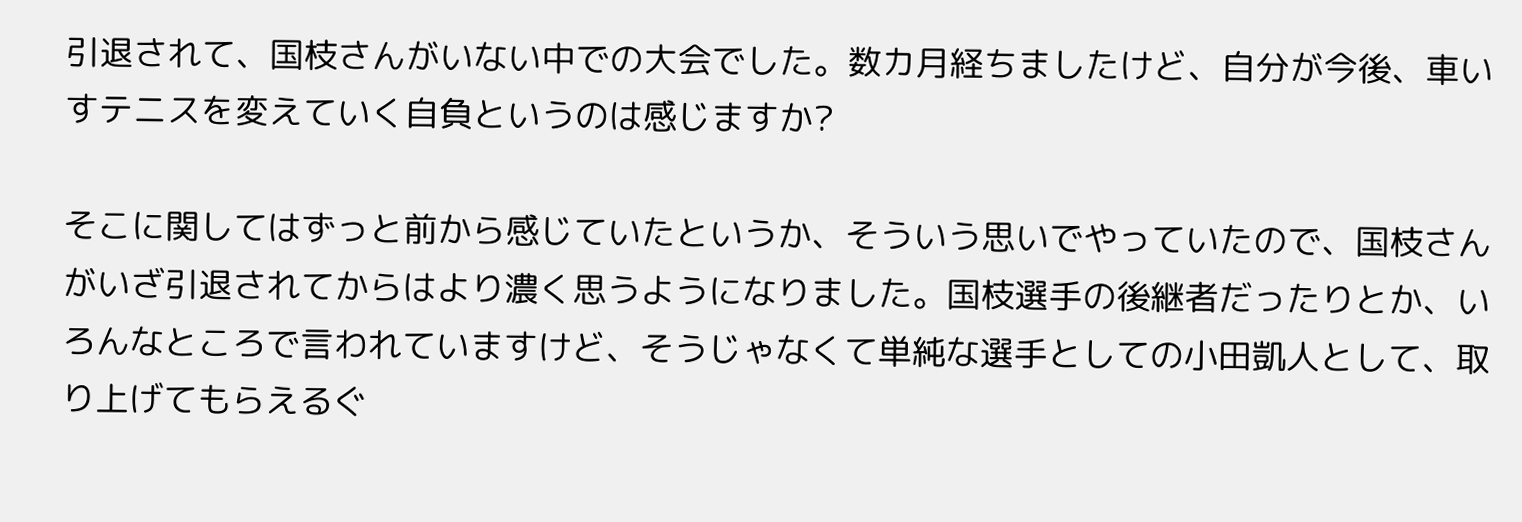引退されて、国枝さんがいない中での大会でした。数カ月経ちましたけど、自分が今後、車いすテニスを変えていく自負というのは感じますか?

そこに関してはずっと前から感じていたというか、そういう思いでやっていたので、国枝さんがいざ引退されてからはより濃く思うようになりました。国枝選手の後継者だったりとか、いろんなところで言われていますけど、そうじゃなくて単純な選手としての小田凱人として、取り上げてもらえるぐ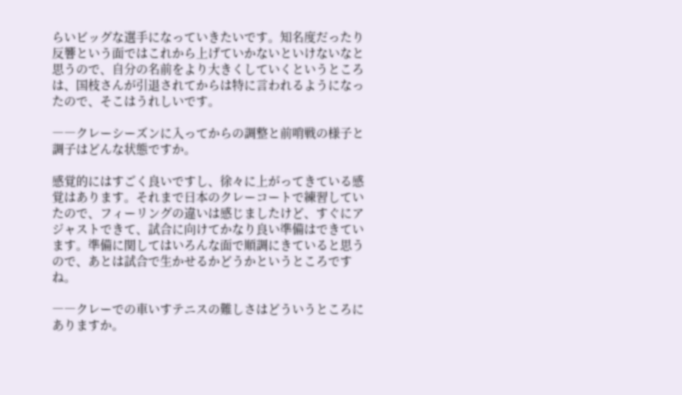らいビッグな選手になっていきたいです。知名度だったり反響という面ではこれから上げていかないといけないなと思うので、自分の名前をより大きくしていくというところは、国枝さんが引退されてからは特に言われるようになったので、そこはうれしいです。

――クレーシーズンに入ってからの調整と前哨戦の様子と調子はどんな状態ですか。

感覚的にはすごく良いですし、徐々に上がってきている感覚はあります。それまで日本のクレーコートで練習していたので、フィーリングの違いは感じましたけど、すぐにアジャストできて、試合に向けてかなり良い準備はできています。準備に関してはいろんな面で順調にきていると思うので、あとは試合で生かせるかどうかというところですね。

――クレーでの車いすテニスの難しさはどういうところにありますか。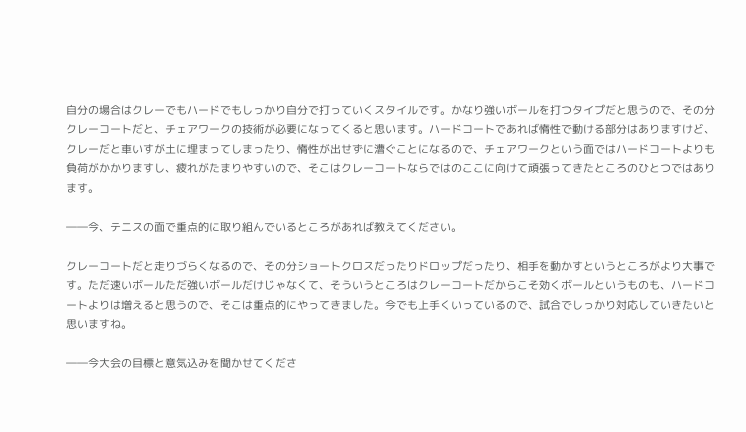自分の場合はクレーでもハードでもしっかり自分で打っていくスタイルです。かなり強いボールを打つタイプだと思うので、その分クレーコートだと、チェアワークの技術が必要になってくると思います。ハードコートであれば惰性で動ける部分はありますけど、クレーだと車いすが土に埋まってしまったり、惰性が出せずに漕ぐことになるので、チェアワークという面ではハードコートよりも負荷がかかりますし、疲れがたまりやすいので、そこはクレーコートならではのここに向けて頑張ってきたところのひとつではあります。

――今、テニスの面で重点的に取り組んでいるところがあれば教えてください。

クレーコートだと走りづらくなるので、その分ショートクロスだったりドロップだったり、相手を動かすというところがより大事です。ただ速いボールただ強いボールだけじゃなくて、そういうところはクレーコートだからこそ効くボールというものも、ハードコートよりは増えると思うので、そこは重点的にやってきました。今でも上手くいっているので、試合でしっかり対応していきたいと思いますね。

――今大会の目標と意気込みを聞かせてくださ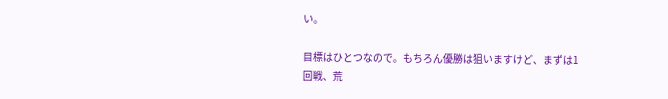い。

目標はひとつなので。もちろん優勝は狙いますけど、まずは1回戦、荒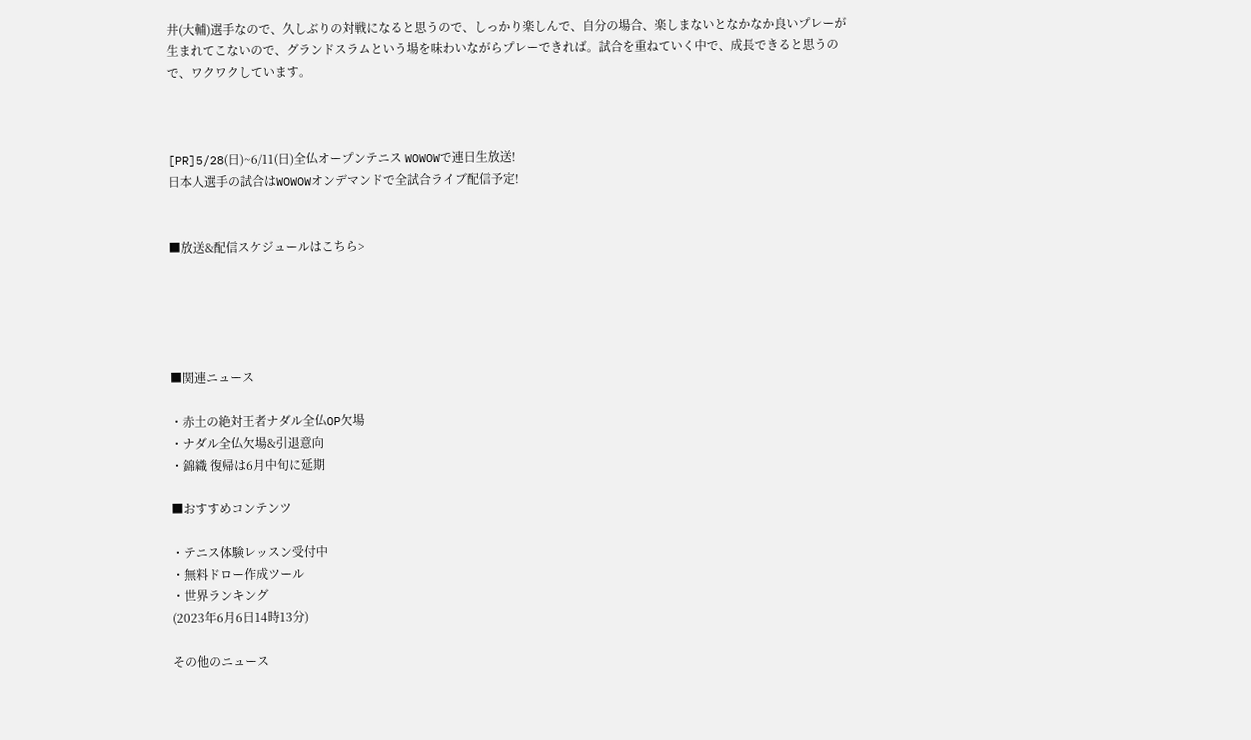井(大輔)選手なので、久しぶりの対戦になると思うので、しっかり楽しんで、自分の場合、楽しまないとなかなか良いプレーが生まれてこないので、グランドスラムという場を味わいながらプレーできれば。試合を重ねていく中で、成長できると思うので、ワクワクしています。



[PR]5/28(日)~6/11(日)全仏オープンテニス WOWOWで連日生放送!
日本人選手の試合はWOWOWオンデマンドで全試合ライブ配信予定!


■放送&配信スケジュールはこちら>





■関連ニュース

・赤土の絶対王者ナダル全仏OP欠場
・ナダル全仏欠場&引退意向
・錦織 復帰は6月中旬に延期

■おすすめコンテンツ

・テニス体験レッスン受付中
・無料ドロー作成ツール
・世界ランキング
(2023年6月6日14時13分)

その他のニュース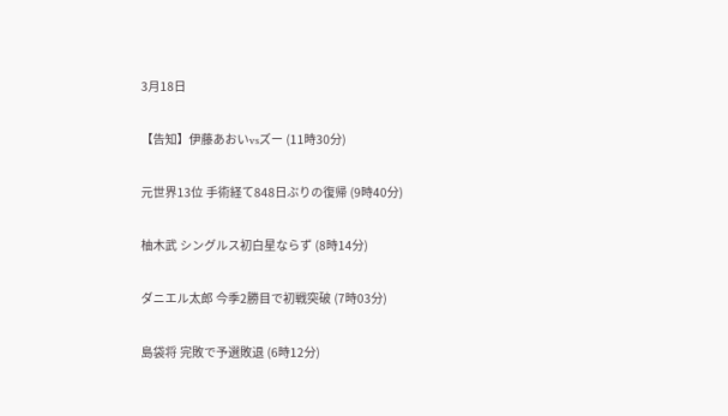3月18日

【告知】伊藤あおいvsズー (11時30分)

元世界13位 手術経て848日ぶりの復帰 (9時40分)

柚木武 シングルス初白星ならず (8時14分)

ダニエル太郎 今季2勝目で初戦突破 (7時03分)

島袋将 完敗で予選敗退 (6時12分)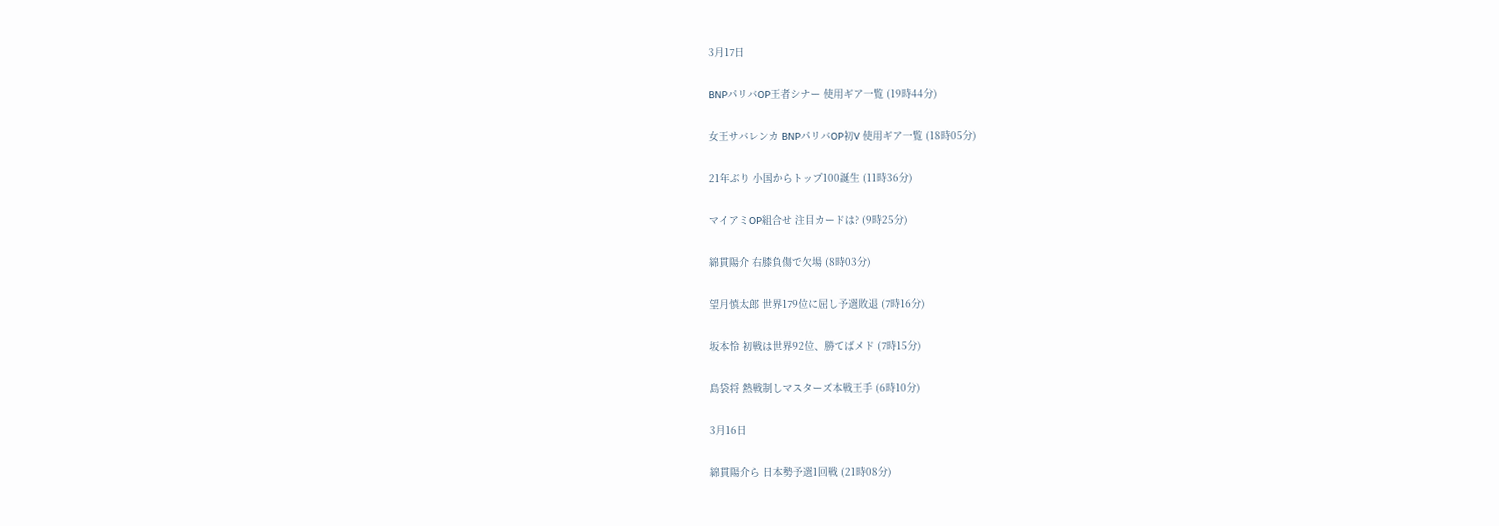3月17日

BNPパリバOP王者シナー 使用ギア一覧 (19時44分)

女王サバレンカ BNPパリバOP初V 使用ギア一覧 (18時05分)

21年ぶり 小国からトップ100誕生 (11時36分)

マイアミOP組合せ 注目カードは? (9時25分)

綿貫陽介 右膝負傷で欠場 (8時03分)

望月慎太郎 世界179位に屈し予選敗退 (7時16分)

坂本怜 初戦は世界92位、勝てばメド (7時15分)

島袋将 熱戦制しマスターズ本戦王手 (6時10分)

3月16日

綿貫陽介ら 日本勢予選1回戦 (21時08分)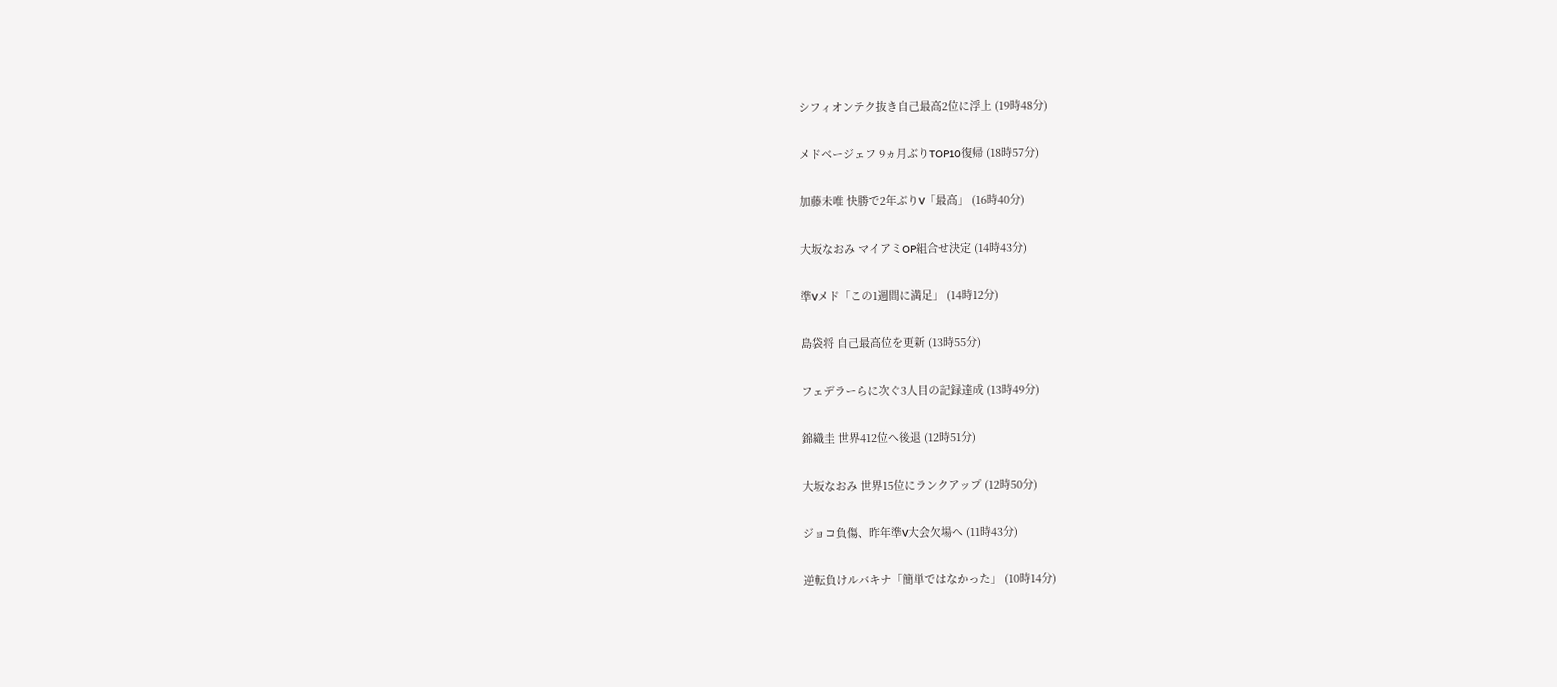シフィオンテク抜き自己最高2位に浮上 (19時48分)

メドベージェフ 9ヵ月ぶりTOP10復帰 (18時57分)

加藤未唯 快勝で2年ぶりV「最高」 (16時40分)

大坂なおみ マイアミOP組合せ決定 (14時43分)

準Vメド「この1週間に満足」 (14時12分)

島袋将 自己最高位を更新 (13時55分)

フェデラーらに次ぐ3人目の記録達成 (13時49分)

錦織圭 世界412位へ後退 (12時51分)

大坂なおみ 世界15位にランクアップ (12時50分)

ジョコ負傷、昨年準V大会欠場へ (11時43分)

逆転負けルバキナ「簡単ではなかった」 (10時14分)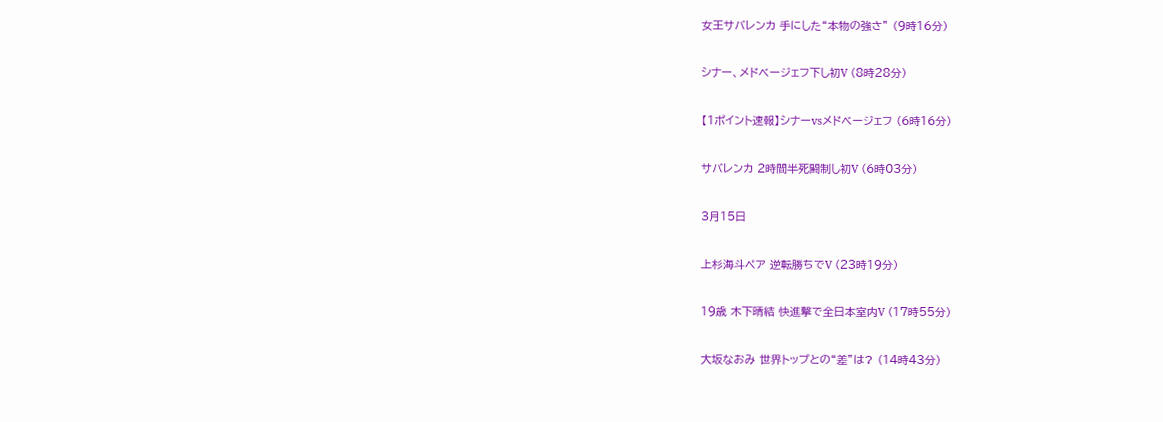女王サバレンカ 手にした“本物の強さ” (9時16分)

シナー、メドベージェフ下し初V (8時28分)

【1ポイント速報】シナーvsメドベージェフ (6時16分)

サバレンカ 2時間半死闘制し初V (6時03分)

3月15日

上杉海斗ペア 逆転勝ちでV (23時19分)

19歳 木下晴結 快進撃で全日本室内V (17時55分)

大坂なおみ 世界トップとの“差”は? (14時43分)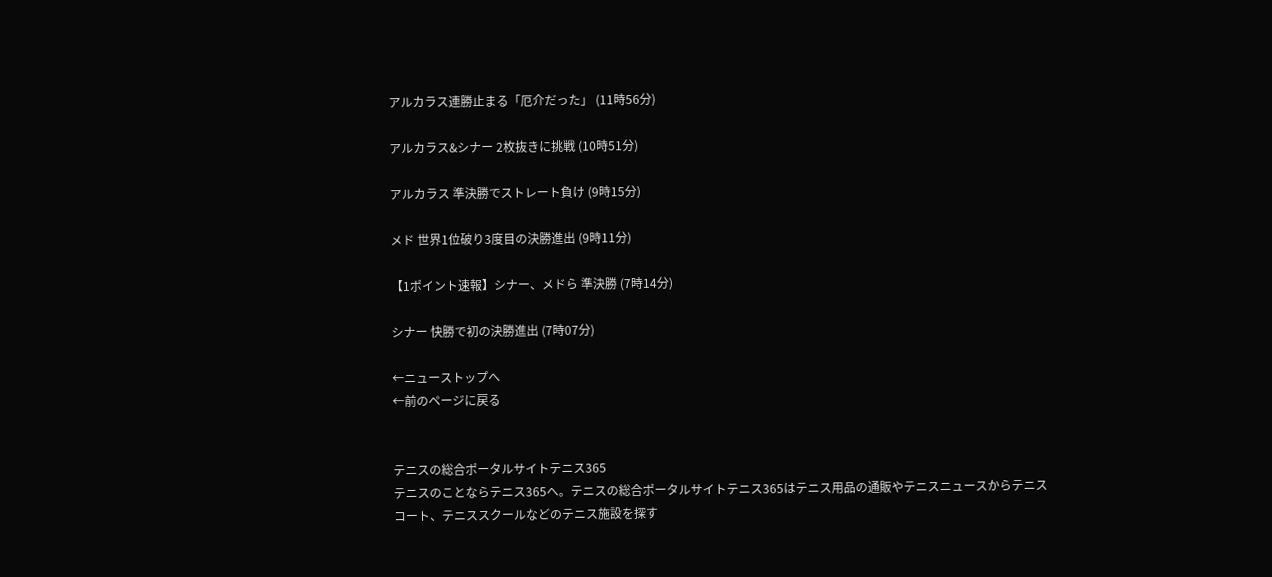アルカラス連勝止まる「厄介だった」 (11時56分)

アルカラス&シナー 2枚抜きに挑戦 (10時51分)

アルカラス 準決勝でストレート負け (9時15分)

メド 世界1位破り3度目の決勝進出 (9時11分)

【1ポイント速報】シナー、メドら 準決勝 (7時14分)

シナー 快勝で初の決勝進出 (7時07分)

←ニューストップへ
←前のページに戻る


テニスの総合ポータルサイトテニス365
テニスのことならテニス365へ。テニスの総合ポータルサイトテニス365はテニス用品の通販やテニスニュースからテニスコート、テニススクールなどのテニス施設を探す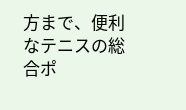方まで、便利なテニスの総合ポ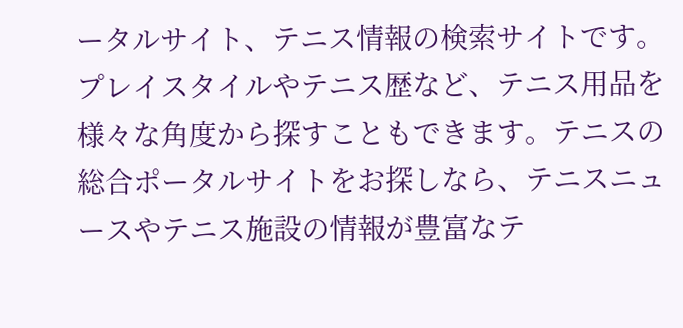ータルサイト、テニス情報の検索サイトです。プレイスタイルやテニス歴など、テニス用品を様々な角度から探すこともできます。テニスの総合ポータルサイトをお探しなら、テニスニュースやテニス施設の情報が豊富なテ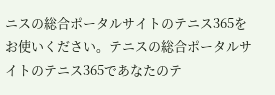ニスの総合ポータルサイトのテニス365をお使いください。テニスの総合ポータルサイトのテニス365であなたのテ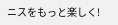ニスをもっと楽しく!